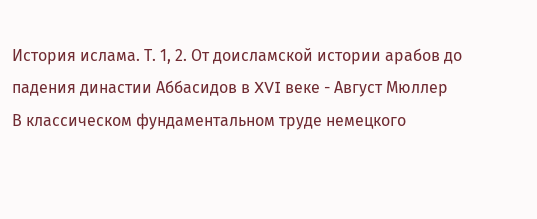История ислама. Т. 1, 2. От доисламской истории арабов до падения династии Аббасидов в XVI веке - Август Мюллер
В классическом фундаментальном труде немецкого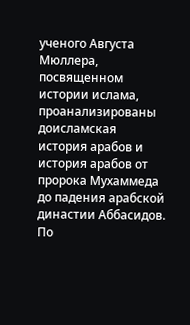ученого Августа Мюллера, посвященном истории ислама, проанализированы доисламская история арабов и история арабов от пророка Мухаммеда до падения арабской династии Аббасидов. По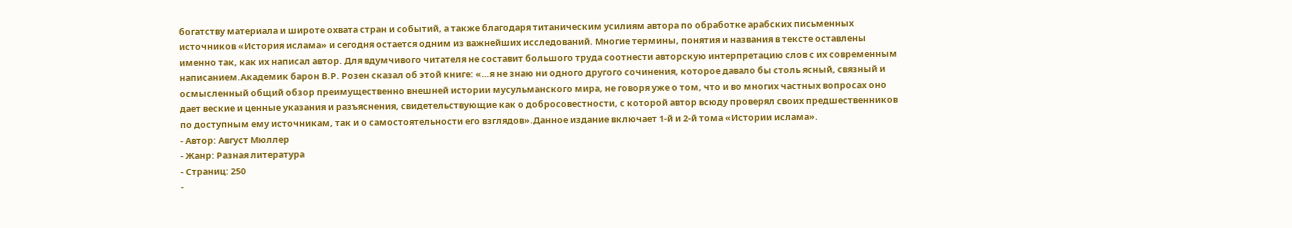богатству материала и широте охвата стран и событий, а также благодаря титаническим усилиям автора по обработке арабских письменных источников «История ислама» и сегодня остается одним из важнейших исследований. Многие термины, понятия и названия в тексте оставлены именно так, как их написал автор. Для вдумчивого читателя не составит большого труда соотнести авторскую интерпретацию слов с их современным написанием.Академик барон В.Р. Розен сказал об этой книге: «…я не знаю ни одного другого сочинения, которое давало бы столь ясный, связный и осмысленный общий обзор преимущественно внешней истории мусульманского мира, не говоря уже о том, что и во многих частных вопросах оно дает веские и ценные указания и разъяснения, свидетельствующие как о добросовестности, с которой автор всюду проверял своих предшественников по доступным ему источникам, так и о самостоятельности его взглядов».Данное издание включает 1-й и 2-й тома «Истории ислама».
- Автор: Август Мюллер
- Жанр: Разная литература
- Страниц: 250
-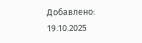Добавлено: 19.10.2025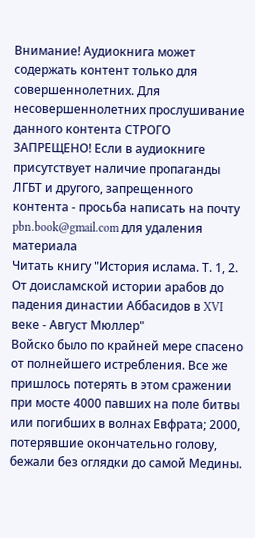Внимание! Аудиокнига может содержать контент только для совершеннолетних. Для несовершеннолетних прослушивание данного контента СТРОГО ЗАПРЕЩЕНО! Если в аудиокниге присутствует наличие пропаганды ЛГБТ и другого, запрещенного контента - просьба написать на почту pbn.book@gmail.com для удаления материала
Читать книгу "История ислама. Т. 1, 2. От доисламской истории арабов до падения династии Аббасидов в XVI веке - Август Мюллер"
Войско было по крайней мере спасено от полнейшего истребления. Все же пришлось потерять в этом сражении при мосте 4000 павших на поле битвы или погибших в волнах Евфрата; 2000, потерявшие окончательно голову, бежали без оглядки до самой Медины.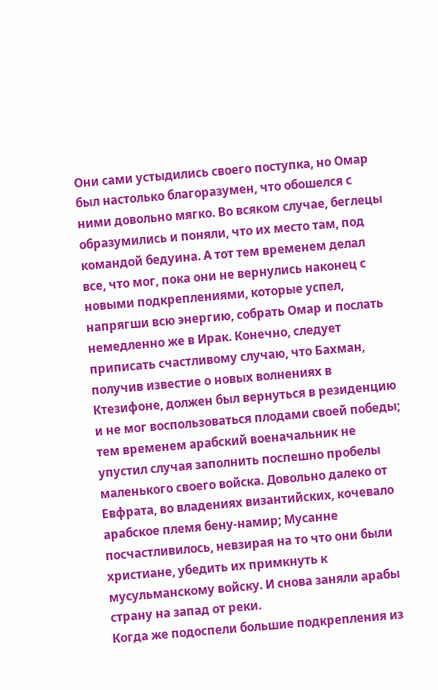Они сами устыдились своего поступка, но Омар был настолько благоразумен, что обошелся с ними довольно мягко. Во всяком случае, беглецы образумились и поняли, что их место там, под командой бедуина. А тот тем временем делал все, что мог, пока они не вернулись наконец с новыми подкреплениями, которые успел, напрягши всю энергию, собрать Омар и послать немедленно же в Ирак. Конечно, следует приписать счастливому случаю, что Бахман, получив известие о новых волнениях в Ктезифоне, должен был вернуться в резиденцию и не мог воспользоваться плодами своей победы; тем временем арабский военачальник не упустил случая заполнить поспешно пробелы маленького своего войска. Довольно далеко от Евфрата, во владениях византийских, кочевало арабское племя бену-намир; Мусанне посчастливилось, невзирая на то что они были христиане, убедить их примкнуть к мусульманскому войску. И снова заняли арабы страну на запад от реки.
Когда же подоспели большие подкрепления из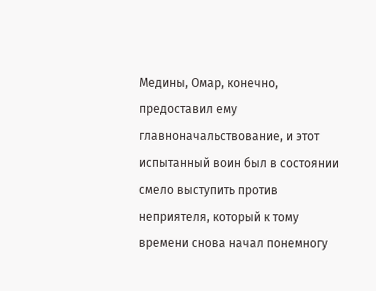Медины, Омар, конечно, предоставил ему главноначальствование, и этот испытанный воин был в состоянии смело выступить против неприятеля, который к тому времени снова начал понемногу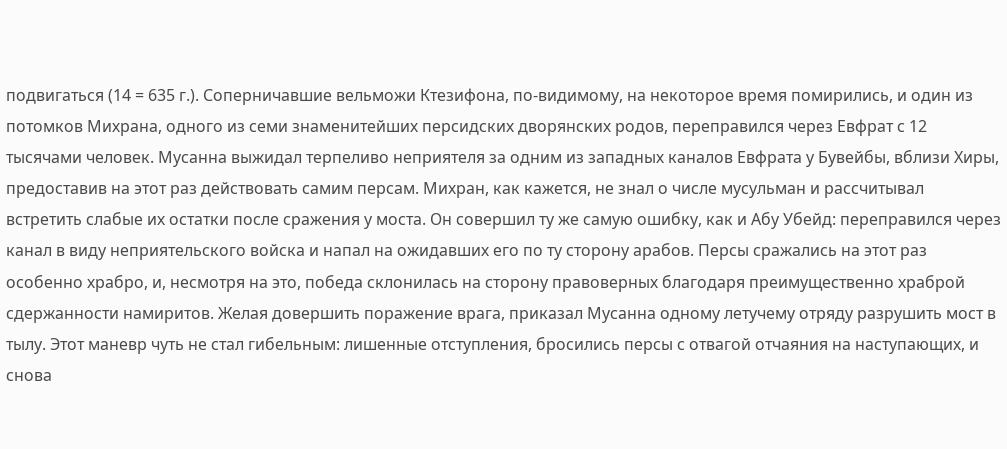подвигаться (14 = 635 г.). Соперничавшие вельможи Ктезифона, по-видимому, на некоторое время помирились, и один из потомков Михрана, одного из семи знаменитейших персидских дворянских родов, переправился через Евфрат с 12 тысячами человек. Мусанна выжидал терпеливо неприятеля за одним из западных каналов Евфрата у Бувейбы, вблизи Хиры, предоставив на этот раз действовать самим персам. Михран, как кажется, не знал о числе мусульман и рассчитывал встретить слабые их остатки после сражения у моста. Он совершил ту же самую ошибку, как и Абу Убейд: переправился через канал в виду неприятельского войска и напал на ожидавших его по ту сторону арабов. Персы сражались на этот раз особенно храбро, и, несмотря на это, победа склонилась на сторону правоверных благодаря преимущественно храброй сдержанности намиритов. Желая довершить поражение врага, приказал Мусанна одному летучему отряду разрушить мост в тылу. Этот маневр чуть не стал гибельным: лишенные отступления, бросились персы с отвагой отчаяния на наступающих, и снова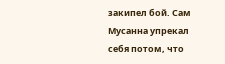закипел бой. Сам Мусанна упрекал себя потом, что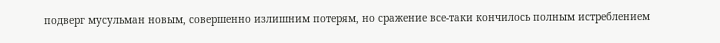подверг мусульман новым, совершенно излишним потерям, но сражение все-таки кончилось полным истреблением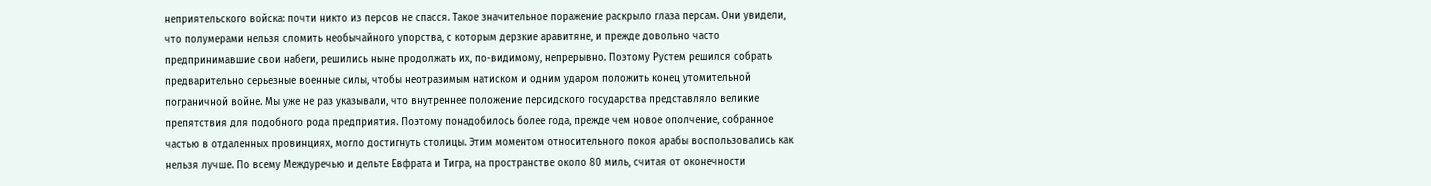неприятельского войска: почти никто из персов не спасся. Такое значительное поражение раскрыло глаза персам. Они увидели, что полумерами нельзя сломить необычайного упорства, с которым дерзкие аравитяне, и прежде довольно часто предпринимавшие свои набеги, решились ныне продолжать их, по-видимому, непрерывно. Поэтому Рустем решился собрать предварительно серьезные военные силы, чтобы неотразимым натиском и одним ударом положить конец утомительной пограничной войне. Мы уже не раз указывали, что внутреннее положение персидского государства представляло великие препятствия для подобного рода предприятия. Поэтому понадобилось более года, прежде чем новое ополчение, собранное частью в отдаленных провинциях, могло достигнуть столицы. Этим моментом относительного покоя арабы воспользовались как нельзя лучше. По всему Междуречью и дельте Евфрата и Тигра, на пространстве около 80 миль, считая от оконечности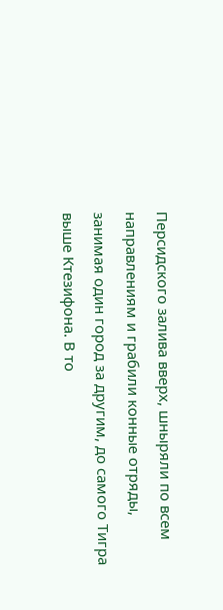Персидского залива вверх, шныряли по всем направлениям и грабили конные отряды, занимая один город за другим, до самого Тигра выше Ктезифона. В то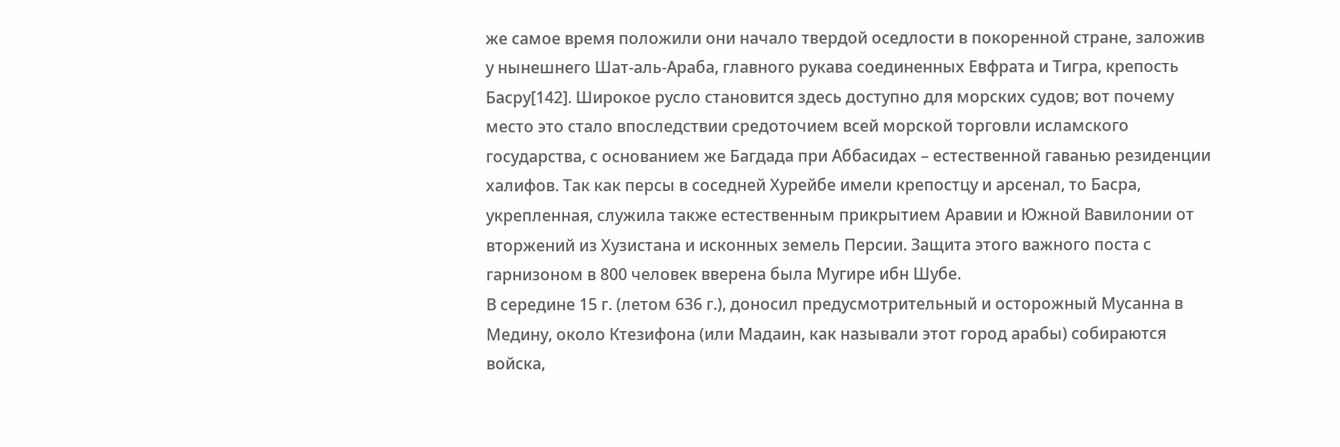же самое время положили они начало твердой оседлости в покоренной стране, заложив у нынешнего Шат-аль-Араба, главного рукава соединенных Евфрата и Тигра, крепость Басру[142]. Широкое русло становится здесь доступно для морских судов; вот почему место это стало впоследствии средоточием всей морской торговли исламского государства, с основанием же Багдада при Аббасидах – естественной гаванью резиденции халифов. Так как персы в соседней Хурейбе имели крепостцу и арсенал, то Басра, укрепленная, служила также естественным прикрытием Аравии и Южной Вавилонии от вторжений из Хузистана и исконных земель Персии. Защита этого важного поста с гарнизоном в 800 человек вверена была Мугире ибн Шубе.
В середине 15 г. (летом 636 г.), доносил предусмотрительный и осторожный Мусанна в Медину, около Ктезифона (или Мадаин, как называли этот город арабы) собираются войска,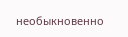необыкновенно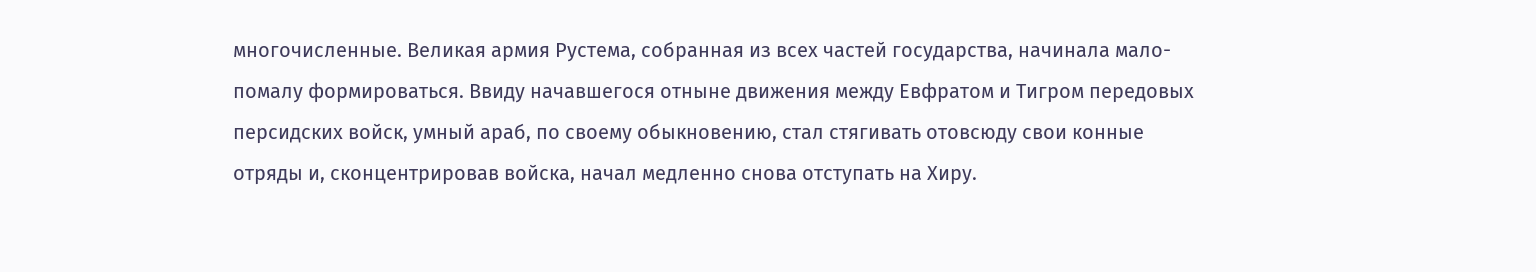многочисленные. Великая армия Рустема, собранная из всех частей государства, начинала мало-помалу формироваться. Ввиду начавшегося отныне движения между Евфратом и Тигром передовых персидских войск, умный араб, по своему обыкновению, стал стягивать отовсюду свои конные отряды и, сконцентрировав войска, начал медленно снова отступать на Хиру.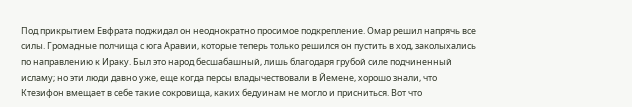Под прикрытием Евфрата поджидал он неоднократно просимое подкрепление. Омар решил напрячь все силы. Громадные полчища с юга Аравии, которые теперь только решился он пустить в ход, заколыхались по направлению к Ираку. Был это народ бесшабашный, лишь благодаря грубой силе подчиненный исламу; но эти люди давно уже, еще когда персы владычествовали в Йемене, хорошо знали, что Ктезифон вмещает в себе такие сокровища, каких бедуинам не могло и присниться. Вот что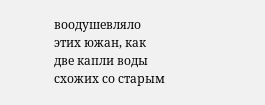воодушевляло этих южан, как две капли воды схожих со старым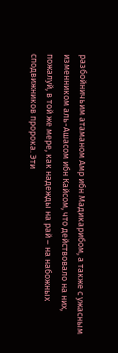разбойничьим атаманом Амр ибн Мадикарибом, а также с ужасным изменником аль-Ашасом ибн Кайсом, что действовало на них, пожалуй, в той же мере, как надежды на рай – на набожных сподвижников пророка. Эти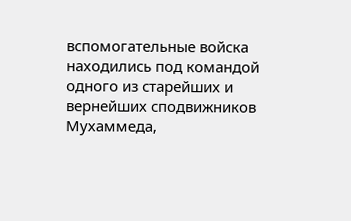вспомогательные войска находились под командой одного из старейших и вернейших сподвижников Мухаммеда,